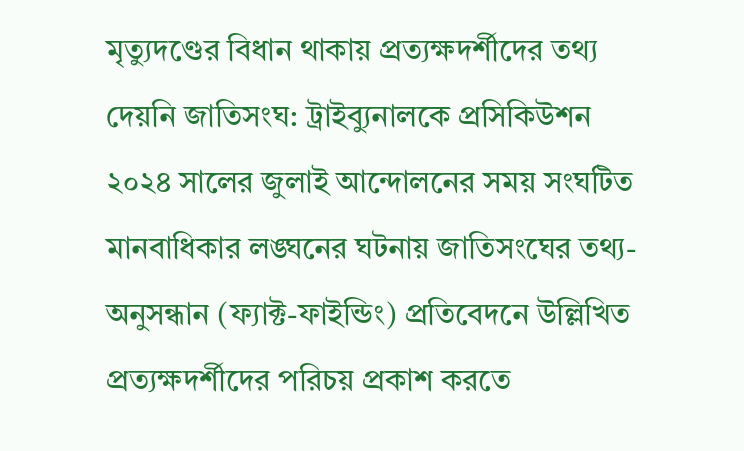মৃত্যুদণ্ডের বিধান থাকায় প্রত্যক্ষদর্শীদের তথ্য দেয়নি জাতিসংঘ: ট্রাইব্যুনালকে প্রসিকিউশন
২০২৪ সালের জুলাই আন্দোলনের সময় সংঘটিত মানবাধিকার লঙ্ঘনের ঘটনায় জাতিসংঘের তথ্য-অনুসন্ধান (ফ্যাক্ট-ফাইন্ডিং) প্রতিবেদনে উল্লিখিত প্রত্যক্ষদর্শীদের পরিচয় প্রকাশ করতে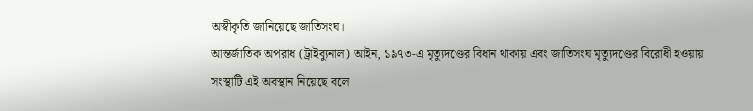অস্বীকৃতি জানিয়েছে জাতিসংঘ।
আন্তর্জাতিক অপরাধ (ট্রাইব্যুনাল) আইন, ১৯৭৩-এ মৃত্যুদণ্ডের বিধান থাকায় এবং জাতিসংঘ মৃত্যুদণ্ডের বিরোধী হওয়ায় সংস্থাটি এই অবস্থান নিয়েছে বলে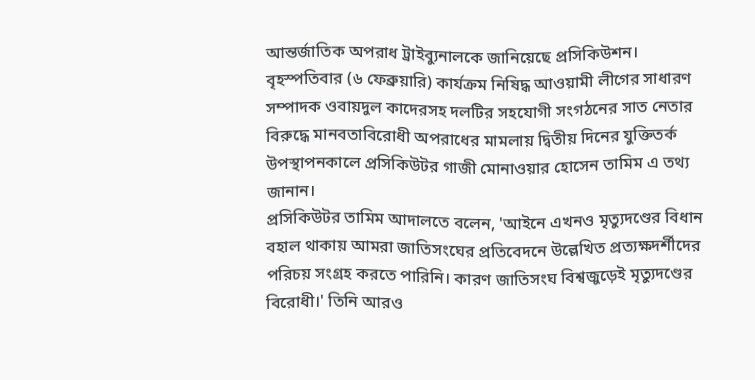আন্তর্জাতিক অপরাধ ট্রাইব্যুনালকে জানিয়েছে প্রসিকিউশন।
বৃহস্পতিবার (৬ ফেব্রুয়ারি) কার্যক্রম নিষিদ্ধ আওয়ামী লীগের সাধারণ সম্পাদক ওবায়দুল কাদেরসহ দলটির সহযোগী সংগঠনের সাত নেতার বিরুদ্ধে মানবতাবিরোধী অপরাধের মামলায় দ্বিতীয় দিনের যুক্তিতর্ক উপস্থাপনকালে প্রসিকিউটর গাজী মোনাওয়ার হোসেন তামিম এ তথ্য জানান।
প্রসিকিউটর তামিম আদালতে বলেন, 'আইনে এখনও মৃত্যুদণ্ডের বিধান বহাল থাকায় আমরা জাতিসংঘের প্রতিবেদনে উল্লেখিত প্রত্যক্ষদর্শীদের পরিচয় সংগ্রহ করতে পারিনি। কারণ জাতিসংঘ বিশ্বজুড়েই মৃত্যুদণ্ডের বিরোধী।' তিনি আরও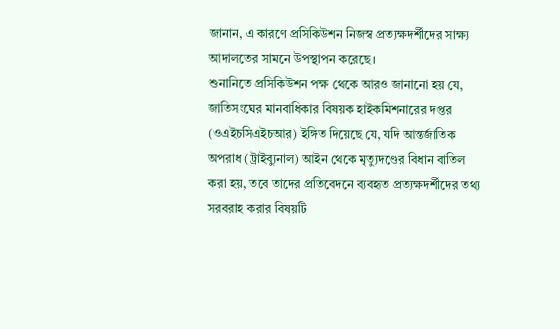জানান, এ কারণে প্রসিকিউশন নিজস্ব প্রত্যক্ষদর্শীদের সাক্ষ্য আদালতের সামনে উপস্থাপন করেছে।
শুনানিতে প্রসিকিউশন পক্ষ থেকে আরও জানানো হয় যে, জাতিসংঘের মানবাধিকার বিষয়ক হাইকমিশনারের দপ্তর (ওএইচসিএইচআর) ইঙ্গিত দিয়েছে যে, যদি আন্তর্জাতিক অপরাধ (ট্রাইব্যুনাল) আইন থেকে মৃত্যুদণ্ডের বিধান বাতিল করা হয়, তবে তাদের প্রতিবেদনে ব্যবহৃত প্রত্যক্ষদর্শীদের তথ্য সরবরাহ করার বিষয়টি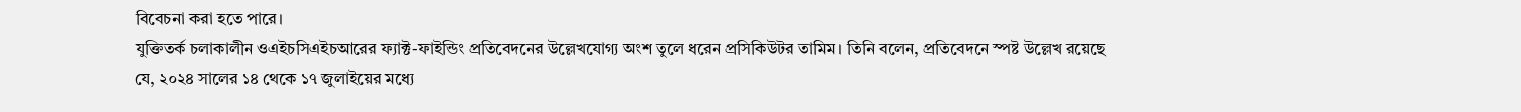বিবেচনা করা হতে পারে।
যুক্তিতর্ক চলাকালীন ওএইচসিএইচআরের ফ্যাক্ট-ফাইন্ডিং প্রতিবেদনের উল্লেখযোগ্য অংশ তুলে ধরেন প্রসিকিউটর তামিম। তিনি বলেন, প্রতিবেদনে স্পষ্ট উল্লেখ রয়েছে যে, ২০২৪ সালের ১৪ থেকে ১৭ জুলাইয়ের মধ্যে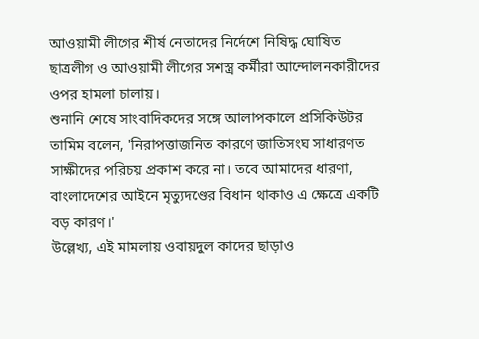আওয়ামী লীগের শীর্ষ নেতাদের নির্দেশে নিষিদ্ধ ঘোষিত ছাত্রলীগ ও আওয়ামী লীগের সশস্ত্র কর্মীরা আন্দোলনকারীদের ওপর হামলা চালায়।
শুনানি শেষে সাংবাদিকদের সঙ্গে আলাপকালে প্রসিকিউটর তামিম বলেন, 'নিরাপত্তাজনিত কারণে জাতিসংঘ সাধারণত সাক্ষীদের পরিচয় প্রকাশ করে না। তবে আমাদের ধারণা, বাংলাদেশের আইনে মৃত্যুদণ্ডের বিধান থাকাও এ ক্ষেত্রে একটি বড় কারণ।'
উল্লেখ্য, এই মামলায় ওবায়দুল কাদের ছাড়াও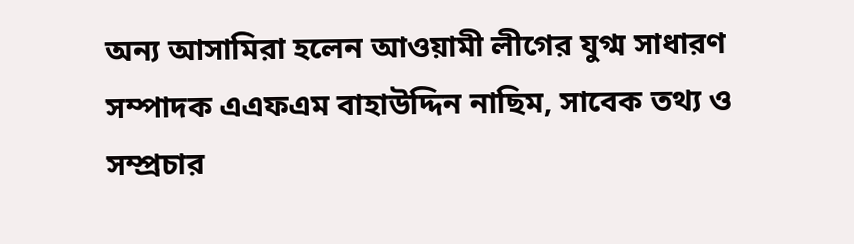অন্য আসামিরা হলেন আওয়ামী লীগের যুগ্ম সাধারণ সম্পাদক এএফএম বাহাউদ্দিন নাছিম, সাবেক তথ্য ও সম্প্রচার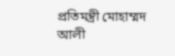প্রতিমন্ত্রী মোহাম্মদ আলী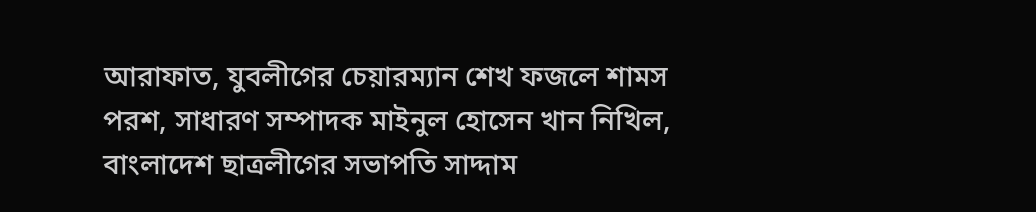আরাফাত, যুবলীগের চেয়ারম্যান শেখ ফজলে শামস পরশ, সাধারণ সম্পাদক মাইনুল হোসেন খান নিখিল, বাংলাদেশ ছাত্রলীগের সভাপতি সাদ্দাম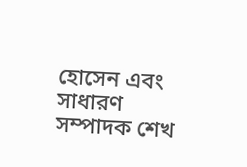হোসেন এবং সাধারণ সম্পাদক শেখ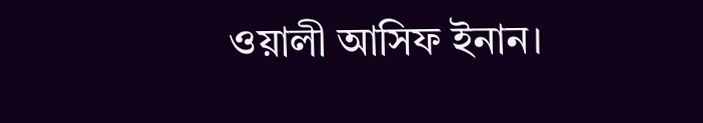ওয়ালী আসিফ ইনান।